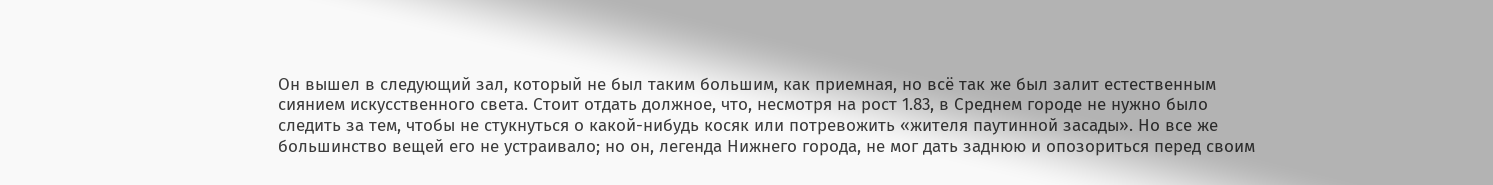Он вышел в следующий зал, который не был таким большим, как приемная, но всё так же был залит естественным сиянием искусственного света. Стоит отдать должное, что, несмотря на рост 1.83, в Среднем городе не нужно было следить за тем, чтобы не стукнуться о какой-нибудь косяк или потревожить «жителя паутинной засады». Но все же большинство вещей его не устраивало; но он, легенда Нижнего города, не мог дать заднюю и опозориться перед своим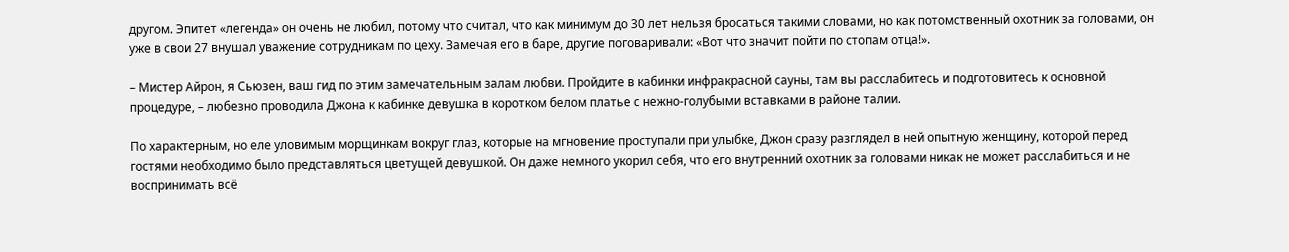другом. Эпитет «легенда» он очень не любил, потому что считал, что как минимум до 30 лет нельзя бросаться такими словами, но как потомственный охотник за головами, он уже в свои 27 внушал уважение сотрудникам по цеху. Замечая его в баре, другие поговаривали: «Вот что значит пойти по стопам отца!».

– Мистер Айрон, я Сьюзен, ваш гид по этим замечательным залам любви. Пройдите в кабинки инфракрасной сауны, там вы расслабитесь и подготовитесь к основной процедуре, – любезно проводила Джона к кабинке девушка в коротком белом платье с нежно-голубыми вставками в районе талии.

По характерным, но еле уловимым морщинкам вокруг глаз, которые на мгновение проступали при улыбке, Джон сразу разглядел в ней опытную женщину, которой перед гостями необходимо было представляться цветущей девушкой. Он даже немного укорил себя, что его внутренний охотник за головами никак не может расслабиться и не воспринимать всё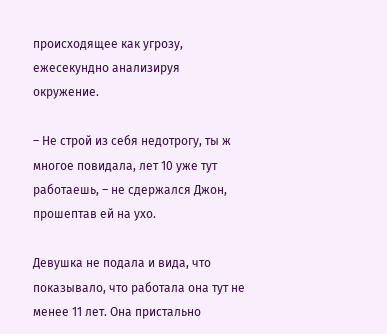происходящее как угрозу, ежесекундно анализируя окружение.

– Не строй из себя недотрогу, ты ж многое повидала, лет 10 уже тут работаешь, – не сдержался Джон, прошептав ей на ухо.

Девушка не подала и вида, что показывало, что работала она тут не менее 11 лет. Она пристально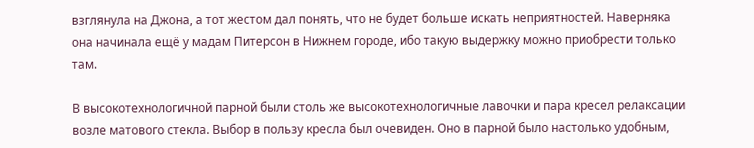взглянула на Джона, а тот жестом дал понять, что не будет больше искать неприятностей. Наверняка она начинала ещё у мадам Питерсон в Нижнем городе, ибо такую выдержку можно приобрести только там.

В высокотехнологичной парной были столь же высокотехнологичные лавочки и пара кресел релаксации возле матового стекла. Выбор в пользу кресла был очевиден. Оно в парной было настолько удобным,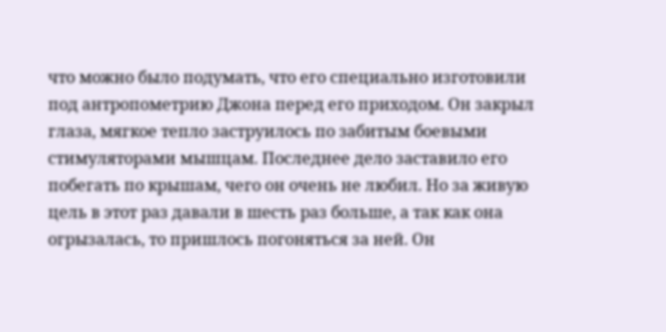что можно было подумать, что его специально изготовили под антропометрию Джона перед его приходом. Он закрыл глаза, мягкое тепло заструилось по забитым боевыми стимуляторами мышцам. Последнее дело заставило его побегать по крышам, чего он очень не любил. Но за живую цель в этот раз давали в шесть раз больше, а так как она огрызалась, то пришлось погоняться за ней. Он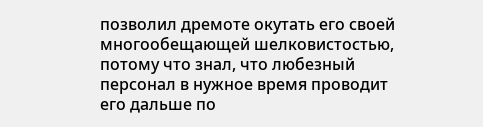позволил дремоте окутать его своей многообещающей шелковистостью, потому что знал, что любезный персонал в нужное время проводит его дальше по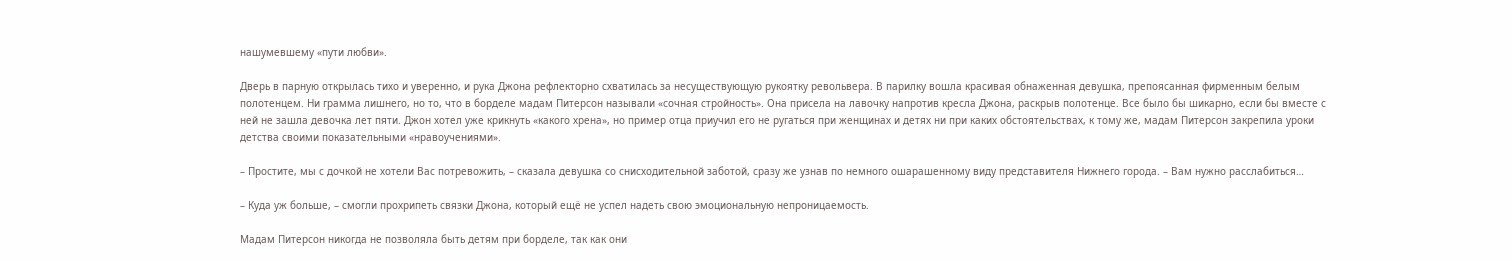нашумевшему «пути любви».

Дверь в парную открылась тихо и уверенно, и рука Джона рефлекторно схватилась за несуществующую рукоятку револьвера. В парилку вошла красивая обнаженная девушка, препоясанная фирменным белым полотенцем. Ни грамма лишнего, но то, что в борделе мадам Питерсон называли «сочная стройность». Она присела на лавочку напротив кресла Джона, раскрыв полотенце. Все было бы шикарно, если бы вместе с ней не зашла девочка лет пяти. Джон хотел уже крикнуть «какого хрена», но пример отца приучил его не ругаться при женщинах и детях ни при каких обстоятельствах, к тому же, мадам Питерсон закрепила уроки детства своими показательными «нравоучениями».

– Простите, мы с дочкой не хотели Вас потревожить, – сказала девушка со снисходительной заботой, сразу же узнав по немного ошарашенному виду представителя Нижнего города. – Вам нужно расслабиться…

– Куда уж больше, – смогли прохрипеть связки Джона, который ещё не успел надеть свою эмоциональную непроницаемость.

Мадам Питерсон никогда не позволяла быть детям при борделе, так как они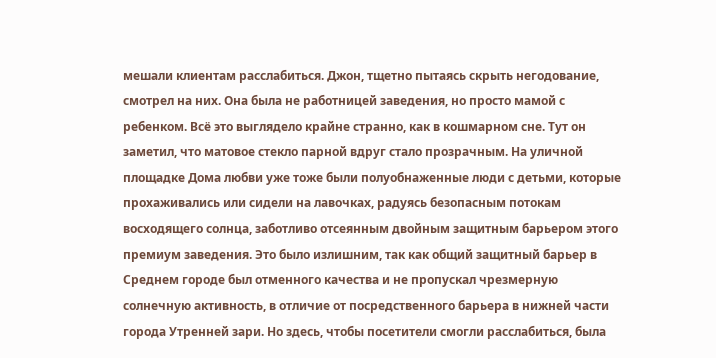мешали клиентам расслабиться. Джон, тщетно пытаясь скрыть негодование, смотрел на них. Она была не работницей заведения, но просто мамой с ребенком. Всё это выглядело крайне странно, как в кошмарном сне. Тут он заметил, что матовое стекло парной вдруг стало прозрачным. На уличной площадке Дома любви уже тоже были полуобнаженные люди с детьми, которые прохаживались или сидели на лавочках, радуясь безопасным потокам восходящего солнца, заботливо отсеянным двойным защитным барьером этого премиум заведения. Это было излишним, так как общий защитный барьер в Среднем городе был отменного качества и не пропускал чрезмерную солнечную активность, в отличие от посредственного барьера в нижней части города Утренней зари. Но здесь, чтобы посетители смогли расслабиться, была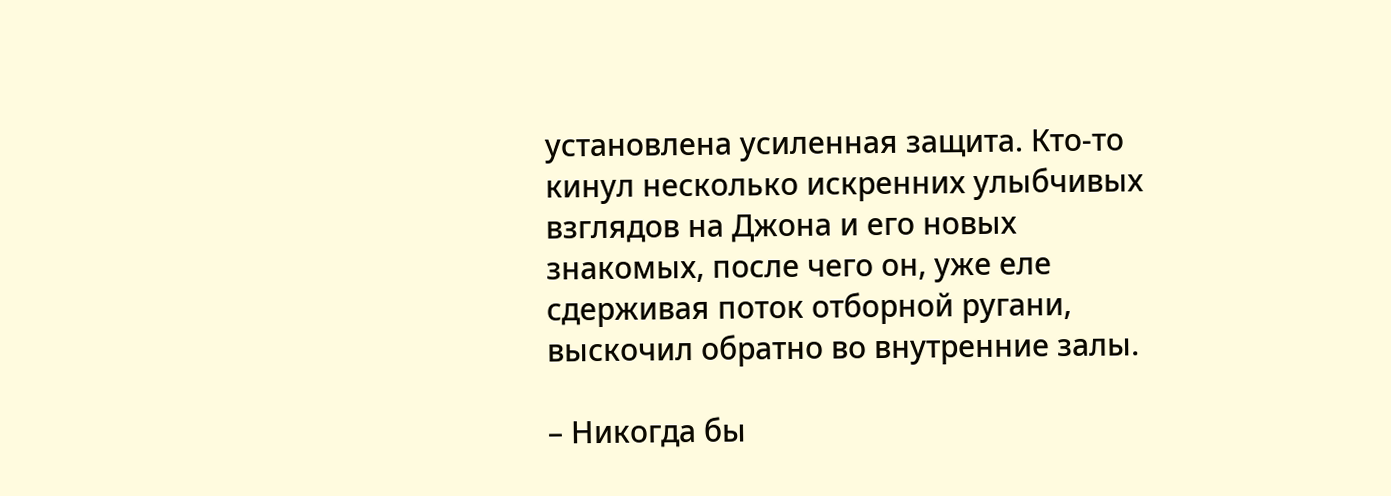установлена усиленная защита. Кто-то кинул несколько искренних улыбчивых взглядов на Джона и его новых знакомых, после чего он, уже еле сдерживая поток отборной ругани, выскочил обратно во внутренние залы.

– Никогда бы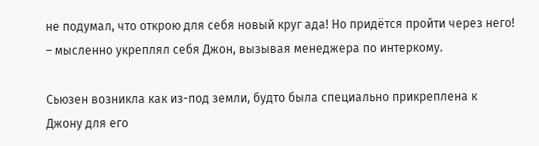не подумал, что открою для себя новый круг ада! Но придётся пройти через него! – мысленно укреплял себя Джон, вызывая менеджера по интеркому.

Сьюзен возникла как из-под земли, будто была специально прикреплена к Джону для его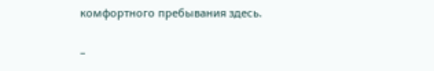комфортного пребывания здесь.

–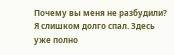Почему вы меня не разбудили? Я слишком долго спал. Здесь уже полно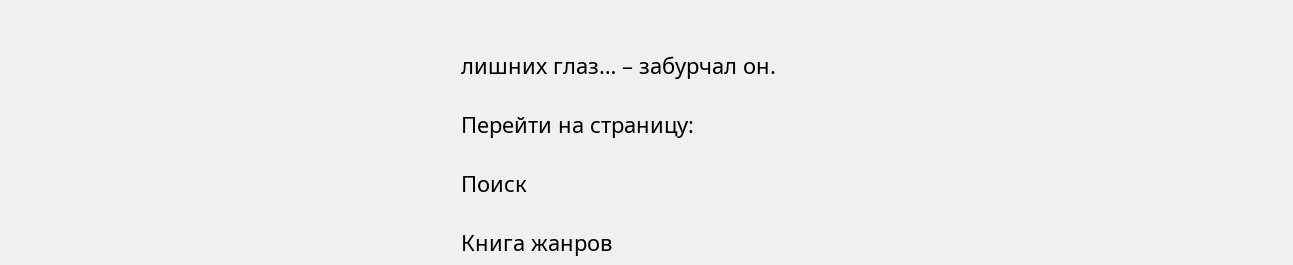лишних глаз… – забурчал он.

Перейти на страницу:

Поиск

Книга жанров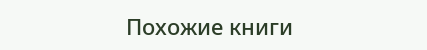Похожие книги